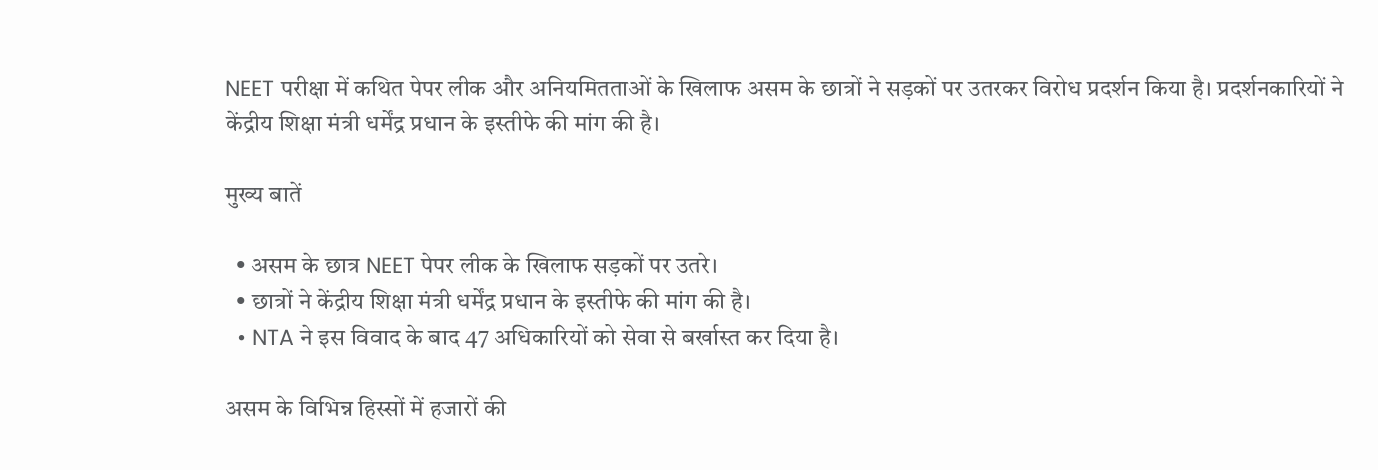NEET परीक्षा में कथित पेपर लीक और अनियमितताओं के खिलाफ असम के छात्रों ने सड़कों पर उतरकर विरोध प्रदर्शन किया है। प्रदर्शनकारियों ने केंद्रीय शिक्षा मंत्री धर्मेंद्र प्रधान के इस्तीफे की मांग की है।

मुख्य बातें

  • असम के छात्र NEET पेपर लीक के खिलाफ सड़कों पर उतरे।
  • छात्रों ने केंद्रीय शिक्षा मंत्री धर्मेंद्र प्रधान के इस्तीफे की मांग की है।
  • NTA ने इस विवाद के बाद 47 अधिकारियों को सेवा से बर्खास्त कर दिया है।

असम के विभिन्न हिस्सों में हजारों की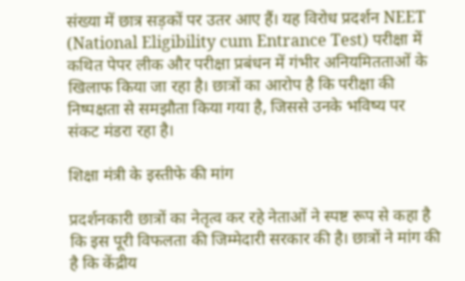संख्या में छात्र सड़कों पर उतर आए हैं। यह विरोध प्रदर्शन NEET (National Eligibility cum Entrance Test) परीक्षा में कथित पेपर लीक और परीक्षा प्रबंधन में गंभीर अनियमितताओं के खिलाफ किया जा रहा है। छात्रों का आरोप है कि परीक्षा की निष्पक्षता से समझौता किया गया है, जिससे उनके भविष्य पर संकट मंडरा रहा है।

शिक्षा मंत्री के इस्तीफे की मांग

प्रदर्शनकारी छात्रों का नेतृत्व कर रहे नेताओं ने स्पष्ट रूप से कहा है कि इस पूरी विफलता की जिम्मेदारी सरकार की है। छात्रों ने मांग की है कि केंद्रीय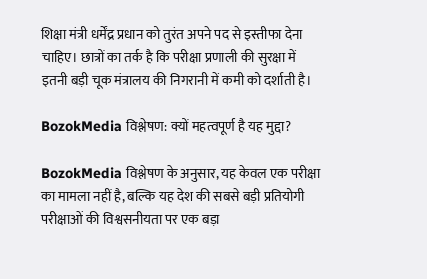शिक्षा मंत्री धर्मेंद्र प्रधान को तुरंत अपने पद से इस्तीफा देना चाहिए। छात्रों का तर्क है कि परीक्षा प्रणाली की सुरक्षा में इतनी बड़ी चूक मंत्रालय की निगरानी में कमी को दर्शाती है।

BozokMedia विश्लेषण: क्यों महत्वपूर्ण है यह मुद्दा?

BozokMedia विश्लेषण के अनुसार, यह केवल एक परीक्षा का मामला नहीं है, बल्कि यह देश की सबसे बड़ी प्रतियोगी परीक्षाओं की विश्वसनीयता पर एक बड़ा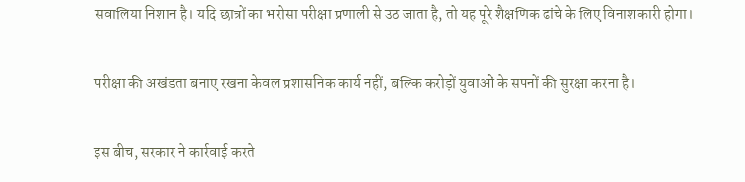सवालिया निशान है। यदि छात्रों का भरोसा परीक्षा प्रणाली से उठ जाता है, तो यह पूरे शैक्षणिक ढांचे के लिए विनाशकारी होगा।

परीक्षा की अखंडता बनाए रखना केवल प्रशासनिक कार्य नहीं, बल्कि करोड़ों युवाओं के सपनों की सुरक्षा करना है।

इस बीच, सरकार ने कार्रवाई करते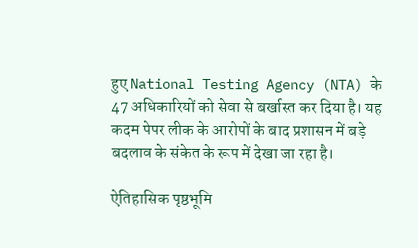हुए National Testing Agency (NTA) के 47 अधिकारियों को सेवा से बर्खास्त कर दिया है। यह कदम पेपर लीक के आरोपों के बाद प्रशासन में बड़े बदलाव के संकेत के रूप में देखा जा रहा है।

ऐतिहासिक पृष्ठभूमि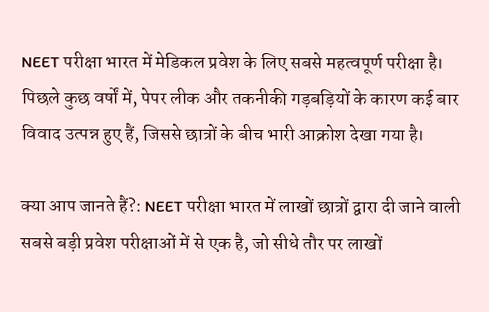NEET परीक्षा भारत में मेडिकल प्रवेश के लिए सबसे महत्वपूर्ण परीक्षा है। पिछले कुछ वर्षों में, पेपर लीक और तकनीकी गड़बड़ियों के कारण कई बार विवाद उत्पन्न हुए हैं, जिससे छात्रों के बीच भारी आक्रोश देखा गया है।

क्या आप जानते हैं?: NEET परीक्षा भारत में लाखों छात्रों द्वारा दी जाने वाली सबसे बड़ी प्रवेश परीक्षाओं में से एक है, जो सीधे तौर पर लाखों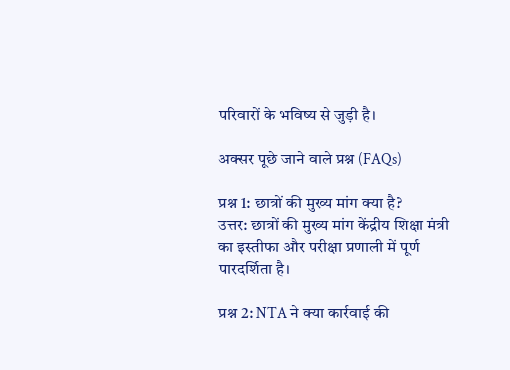परिवारों के भविष्य से जुड़ी है।

अक्सर पूछे जाने वाले प्रश्न (FAQs)

प्रश्न 1: छात्रों की मुख्य मांग क्या है?
उत्तर: छात्रों की मुख्य मांग केंद्रीय शिक्षा मंत्री का इस्तीफा और परीक्षा प्रणाली में पूर्ण पारदर्शिता है।

प्रश्न 2: NTA ने क्या कार्रवाई की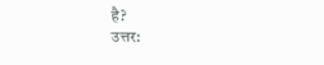है?
उत्तर: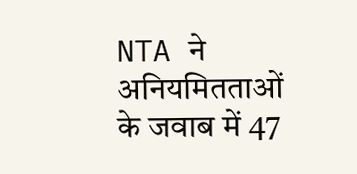NTA ने अनियमितताओं के जवाब में 47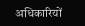अधिकारियों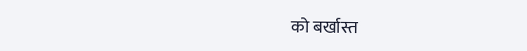को बर्खास्त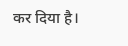कर दिया है।